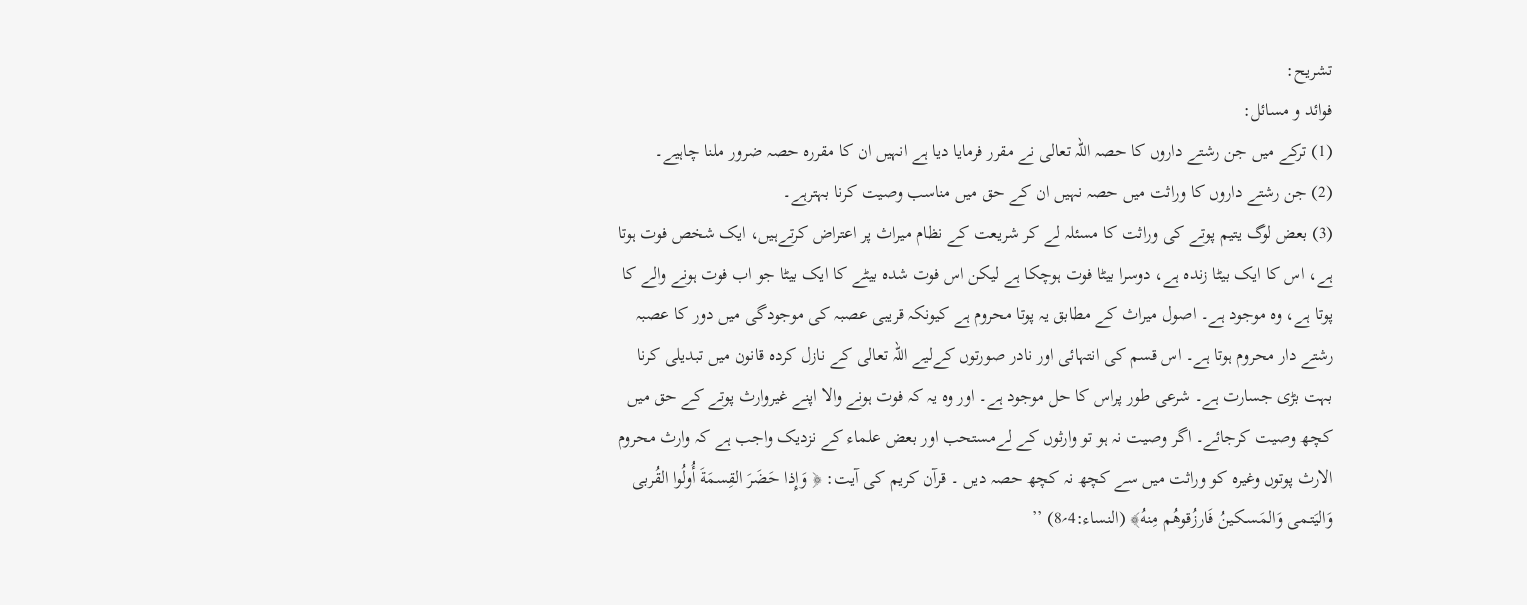تشریح:
فوائد و مسائل:
(1) ترکے میں جن رشتے داروں کا حصہ اللہ تعالی نے مقرر فرمایا دیا ہے انہیں ان کا مقررہ حصہ ضرور ملنا چاہیے۔
(2) جن رشتے داروں کا وراثت میں حصہ نہیں ان کے حق میں مناسب وصیت کرنا بہترہے۔
(3) بعض لوگ یتیم پوتے کی وراثت کا مسئلہ لے کر شریعت کے نظام میراث پر اعتراض کرتےہیں، ایک شخص فوت ہوتا ہے، اس کا ایک بیٹا زندہ ہے، دوسرا بیٹا فوت ہوچکا ہے لیکن اس فوت شدہ بیٹے کا ایک بیٹا جو اب فوت ہونے والے کا پوتا ہے، وہ موجود ہے۔ اصول میراث کے مطابق یہ پوتا محروم ہے کیونکہ قریبی عصبہ کی موجودگی میں دور کا عصبہ رشتے دار محروم ہوتا ہے۔ اس قسم کی انتہائی اور نادر صورتوں کےلیے اللہ تعالی کے نازل کردہ قانون میں تبدیلی کرنا بہت بڑی جسارت ہے۔ شرعی طور پراس کا حل موجود ہے۔ اور وہ یہ کہ فوت ہونے والا اپنے غیروارث پوتے کے حق میں کچھ وصیت کرجائے۔ اگر وصیت نہ ہو تو وارثوں کے لےمستحب اور بعض علماء کے نزدیک واجب ہے کہ وارث محروم الارث پوتوں وغیرہ کو وراثت میں سے کچھ نہ کچھ حصہ دیں ۔ قرآن کریم کی آیت: ﴿ وَإِذا حَضَرَ القِسمَةَ أُولُوا القُربى وَاليَتـمى وَالمَسـكينُ فَارزُقوهُم مِنهُ﴾ (النساء:4؍8) ’’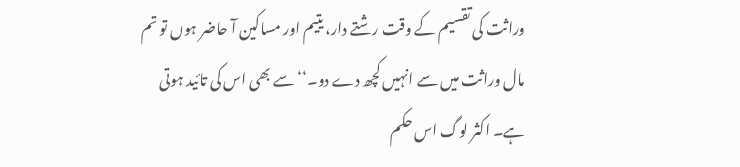وراثت کی تقسیم کے وقت رشتے دار، یتیم اور مساکین آ حاضر ہوں تو تم مال وراثت میں سے انہیں کچھ دے دو۔‘‘ سے بھی اس کی تائید ہوتی ہے۔ اکثر لوگ اس حکم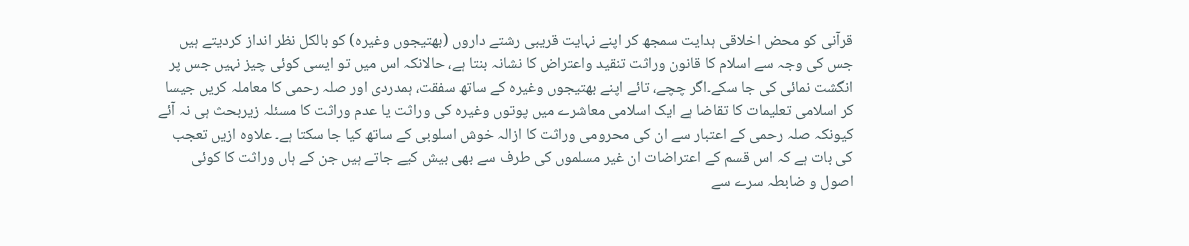قرآنی کو محض اخلاقی ہدایت سمجھ کر اپنے نہایت قریبی رشتے داروں (بھتیجوں وغیرہ) کو بالکل نظر انداز کردیتے ہیں جس کی وجہ سے اسلام کا قانون وراثت تنقید واعتراض کا نشانہ بنتا ہے، حالانکہ اس میں تو ایسی کوئی چیز نہیں جس پر انگشت نمائی کی جا سکے۔اگر چچے، تائے اپنے بھتیجوں وغیرہ کے ساتھ سفقت، ہمدردی اور صلہ رحمی کا معاملہ کریں جیسا کر اسلامی تعلیمات کا تقاضا ہے ایک اسلامی معاشرے میں پوتوں وغیرہ کی وراثت یا عدم وراثت کا مسئلہ زیربحث ہی نہ آئے کیونکہ صلہ رحمی کے اعتبار سے ان کی محرومی وراثت کا ازالہ خوش اسلوبی کے ساتھ کیا جا سکتا ہے۔ علاوہ ازیں تعجب کی بات ہے کہ اس قسم کے اعتراضات ان غیر مسلموں کی طرف سے بھی بیش کیے جاتے ہیں جن کے ہاں وراثت کا کوئی اصول و ضابطہ سرے سے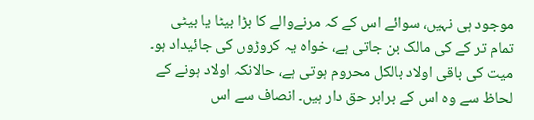موجود ہی نہیں، سوائے اس کے کہ مرنےوالے کا بڑا بیٹا یا بیٹی تمام تر کے کی مالک بن جاتی ہے، خواہ یہ کروڑوں کی جائیداد ہو۔ میت کی باقی اولاد بالکل محروم ہوتی ہے، حالانکہ اولاد ہونے کے لحاظ سے وہ اس کے برابر حق دار ہیں۔ انصاف سے اس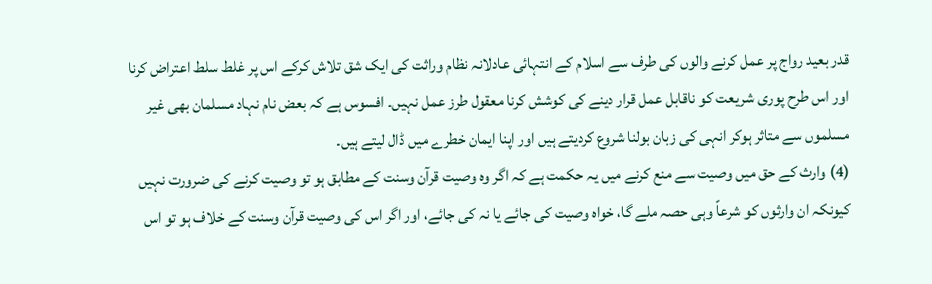قدر بعید رواج پر عمل کرنے والوں کی طرف سے اسلام کے انتہائی عادلانہ نظام وراثت کی ایک شق تلاش کرکے اس پر غلط سلط اعتراض کرنا اور اس طرح پوری شریعت کو ناقابل عمل قرار دینے کی کوشش کرنا معقول طرز عمل نہیں۔ افسوس ہے کہ بعض نام نہاد مسلمان بھی غیر مسلموں سے متاثر ہوکر انہی کی زبان بولنا شروع کردیتے ہیں اور اپنا ایمان خطرے میں ڈال لیتے ہیں۔
(4) وارث کے حق میں وصیت سے منع کرنے میں یہ حکمت ہے کہ اگر وہ وصیت قرآن وسنت کے مطابق ہو تو وصیت کرنے کی ضرورت نہیں کیونکہ ان وارثوں کو شرعاً وہی حصہ ملے گا، خواہ وصیت کی جائے یا نہ کی جائے، اور اگر اس کی وصیت قرآن وسنت کے خلاف ہو تو اس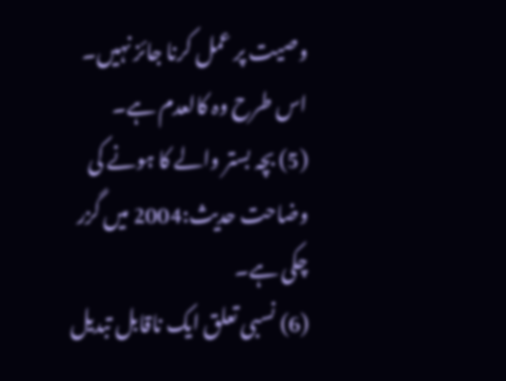وصیت پر عمل کرنا جائز نہیں۔ اس طرح وہ کالعدم ہے۔
(5) بچہ بستر والے کا ہونے کی وضاحت حدیث:2004 میں گزر چکی ہے۔
(6) نسبی تعلق ایک ناقابل تبدیل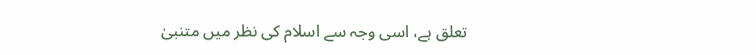تعلق ہے، اسی وجہ سے اسلام کی نظر میں متنبیٰ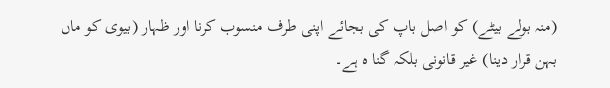(منہ بولے بیٹے) کو اصل باپ کی بجائے اپنی طرف منسوب کرنا اور ظہار (بیوی کو ماں بہن قرار دینا) غیر قانونی بلکہ گنا ہ ہے۔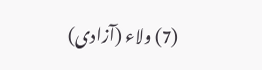(7) ولاء (آزادی)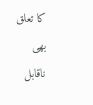کا تعلق بھی ناقابل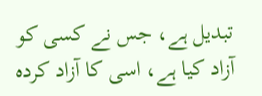تبدیل ہے، جس نے کسی کو آزاد کیا ہے، اسی کا آزاد کردہ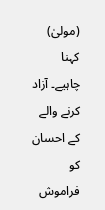(مولیٰ) کہنا چاہیے۔ آزاد کرنے والے کے احسان کو فراموش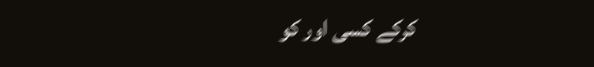کرکے کسی اور کو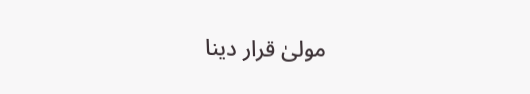مولیٰ قرار دینا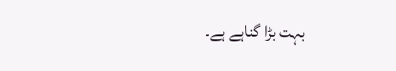بہت بڑا گناہے ہے۔